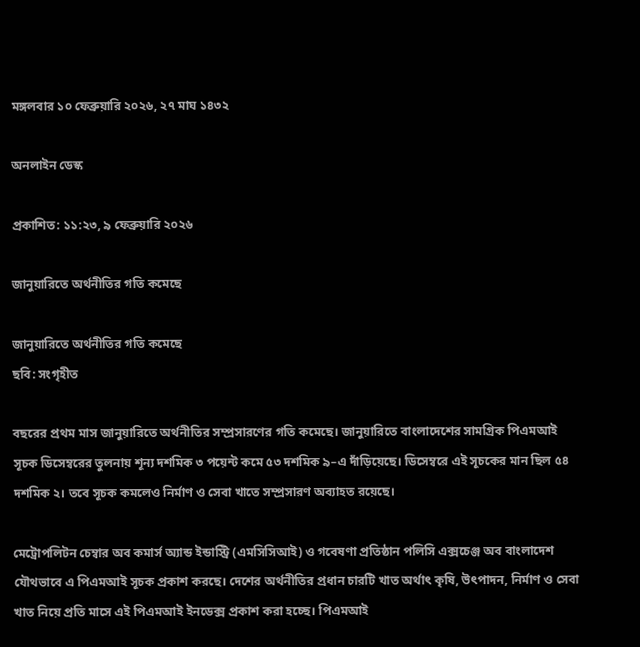মঙ্গলবার ১০ ফেব্রুয়ারি ২০২৬, ২৭ মাঘ ১৪৩২

অনলাইন ডেস্ক

প্রকাশিত: ১১:২৩, ৯ ফেব্রুয়ারি ২০২৬

জানুয়ারিতে অর্থনীতির গতি কমেছে

জানুয়ারিতে অর্থনীতির গতি কমেছে
ছবি: সংগৃহীত

বছরের প্রথম মাস জানুয়ারিতে অর্থনীতির সম্প্রসারণের গতি কমেছে। জানুয়ারিতে বাংলাদেশের সামগ্রিক পিএমআই সূচক ডিসেম্বরের তুলনায় শূন্য দশমিক ৩ পয়েন্ট কমে ৫৩ দশমিক ৯–এ দাঁড়িয়েছে। ডিসেম্বরে এই সূচকের মান ছিল ৫৪ দশমিক ২। তবে সূচক কমলেও নির্মাণ ও সেবা খাতে সম্প্রসারণ অব্যাহত রয়েছে।

মেট্রোপলিটন চেম্বার অব কমার্স অ্যান্ড ইন্ডাস্ট্রি (এমসিসিআই) ও গবেষণা প্রতিষ্ঠান পলিসি এক্সচেঞ্জ অব বাংলাদেশ যৌথভাবে এ পিএমআই সূচক প্রকাশ করছে। দেশের অর্থনীতির প্রধান চারটি খাত অর্থাৎ কৃষি, উৎপাদন, নির্মাণ ও সেবা খাত নিয়ে প্রতি মাসে এই পিএমআই ইনডেক্স প্রকাশ করা হচ্ছে। পিএমআই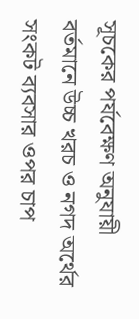সূচকের পর্যবেক্ষণ অনুযায়ী বর্তমানে উচ্চ খরচ ও নগদ অর্থের সংকট ব্যবসার ওপর চাপ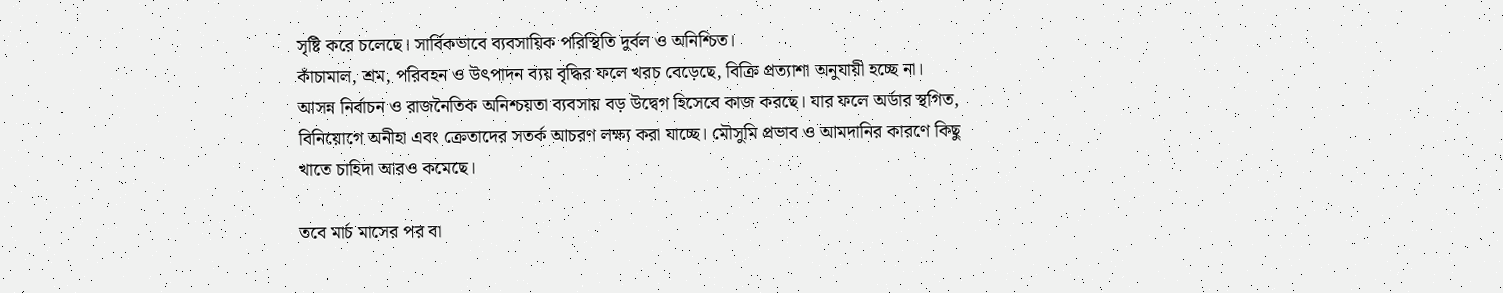সৃষ্টি করে চলেছে। সার্বিকভাবে ব্যবসায়িক পরিস্থিতি দুর্বল ও অনিশ্চিত।
কাঁচামাল, শ্রম, পরিবহন ও উৎপাদন ব্যয় বৃদ্ধির ফলে খরচ বেড়েছে, বিক্রি প্রত্যাশা অনুযায়ী হচ্ছে না। আসন্ন নির্বাচন ও রাজনৈতিক অনিশ্চয়তা ব্যবসায় বড় উদ্বেগ হিসেবে কাজ করছে। যার ফলে অর্ডার স্থগিত, বিনিয়োগে অনীহা এবং ক্রেতাদের সতর্ক আচরণ লক্ষ্য করা যাচ্ছে। মৌসুমি প্রভাব ও আমদানির কারণে কিছু খাতে চাহিদা আরও কমেছে।

তবে মার্চ মাসের পর বা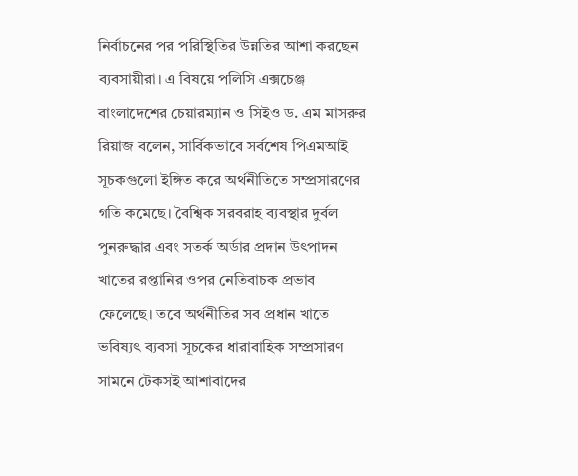নির্বাচনের পর পরিস্থিতির উন্নতির আশা করছেন ব্যবসায়ীরা। এ বিষয়ে পলিসি এক্সচেঞ্জ বাংলাদেশের চেয়ারম্যান ও সিইও ড. এম মাসরুর রিয়াজ বলেন, সার্বিকভাবে সর্বশেষ পিএমআই সূচকগুলো ইঙ্গিত করে অর্থনীতিতে সম্প্রসারণের গতি কমেছে। বৈশ্বিক সরবরাহ ব্যবস্থার দুর্বল পুনরুদ্ধার এবং সতর্ক অর্ডার প্রদান উৎপাদন খাতের রপ্তানির ওপর নেতিবাচক প্রভাব ফেলেছে। তবে অর্থনীতির সব প্রধান খাতে ভবিষ্যৎ ব্যবসা সূচকের ধারাবাহিক সম্প্রসারণ সামনে টেকসই আশাবাদের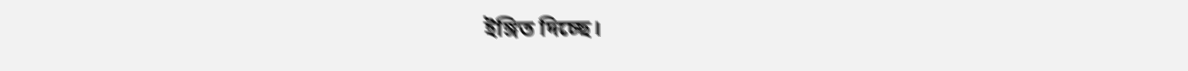ইঙ্গিত দিচ্ছে।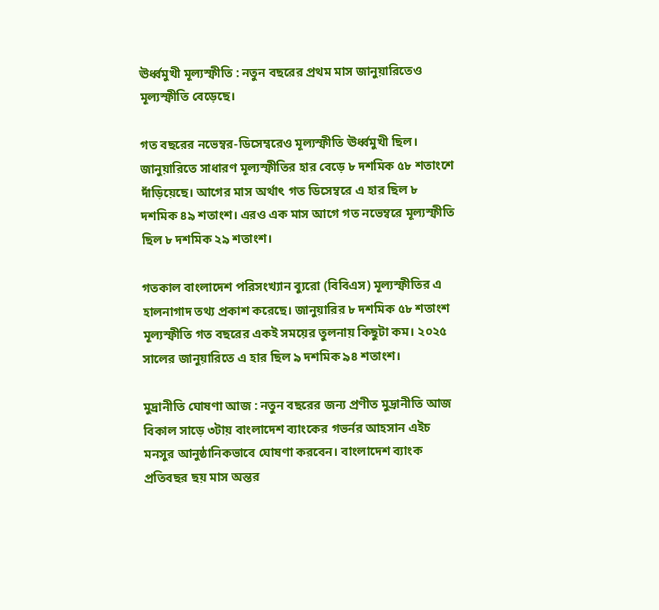ঊর্ধ্বমুখী মূল্যস্ফীতি : নতুন বছরের প্রথম মাস জানুয়ারিতেও মূল্যস্ফীতি বেড়েছে।

গত বছরের নভেম্বর-ডিসেম্বরেও মূল্যস্ফীতি ঊর্ধ্বমুখী ছিল। জানুয়ারিতে সাধারণ মূল্যস্ফীতির হার বেড়ে ৮ দশমিক ৫৮ শতাংশে দাঁড়িয়েছে। আগের মাস অর্থাৎ গত ডিসেম্বরে এ হার ছিল ৮ দশমিক ৪৯ শতাংশ। এরও এক মাস আগে গত নভেম্বরে মূল্যস্ফীতি ছিল ৮ দশমিক ২৯ শতাংশ।

গতকাল বাংলাদেশ পরিসংখ্যান ব্যুরো (বিবিএস) মূল্যস্ফীতির এ হালনাগাদ তথ্য প্রকাশ করেছে। জানুয়ারির ৮ দশমিক ৫৮ শতাংশ মূল্যস্ফীতি গত বছরের একই সময়ের তুলনায় কিছুটা কম। ২০২৫ সালের জানুয়ারিতে এ হার ছিল ৯ দশমিক ৯৪ শতাংশ।

মুদ্রানীতি ঘোষণা আজ : নতুন বছরের জন্য প্রণীত মুদ্রানীতি আজ বিকাল সাড়ে ৩টায় বাংলাদেশ ব্যাংকের গভর্নর আহসান এইচ মনসুর আনুষ্ঠানিকভাবে ঘোষণা করবেন। বাংলাদেশ ব্যাংক প্রতিবছর ছয় মাস অন্তর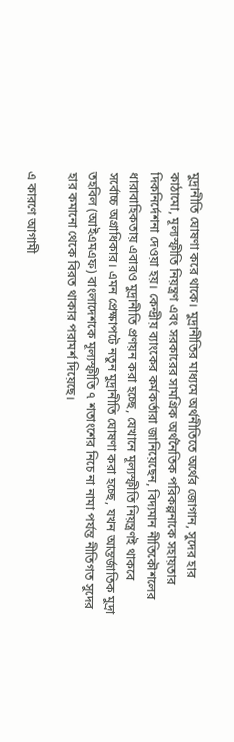মুদ্রানীতি ঘোষণা করে থাকে। মুদ্রানীতির মাধ্যমে অর্থনীতিতে অর্থের জোগান, সুদের হার কাঠামো, মূল্যস্ফীতি নিয়ন্ত্রণ এবং সরকারের সামগ্রিক অর্থনৈতিক পরিকল্পনাকে সহায়তার দিকনির্দেশনা দেওয়া হয়। কেন্দ্রীয় ব্যাংকের কর্মকর্তারা জানিয়েছেন, বিদ্যমান নীতিকৌশলের ধারাবাহিকতায় এবারও মুদ্রানীতি প্রণয়ন করা হচ্ছে, যেখানে মূল্যস্ফীতি নিয়ন্ত্রণই থাকবে সর্বোচ্চ অগ্রাধিকার। এমন প্রেক্ষাপটে নতুন মুদ্রানীতি ঘোষণা করা হচ্ছে, যখন আন্তর্জাতিক মুদ্রা তহবিল (আইএমএফ) বাংলাদেশকে মূল্যস্ফীতি ৭ শতাংশের নিচে না নামা পর্যন্ত নীতিগত সুদের হার কমানো থেকে বিরত থাকার পরামর্শ দিয়েছে।

এ কারণে আগামী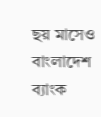ছয় মাসেও বাংলাদেশ ব্যাংক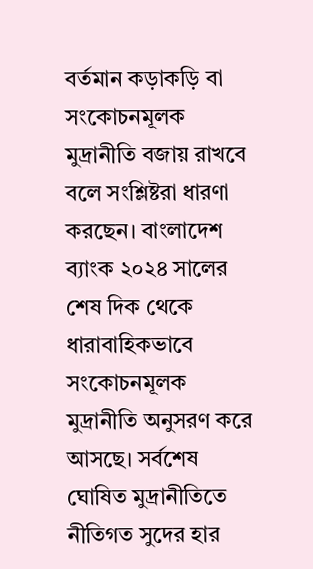বর্তমান কড়াকড়ি বা সংকোচনমূলক মুদ্রানীতি বজায় রাখবে বলে সংশ্লিষ্টরা ধারণা করছেন। বাংলাদেশ ব্যাংক ২০২৪ সালের শেষ দিক থেকে ধারাবাহিকভাবে সংকোচনমূলক মুদ্রানীতি অনুসরণ করে আসছে। সর্বশেষ ঘোষিত মুদ্রানীতিতে নীতিগত সুদের হার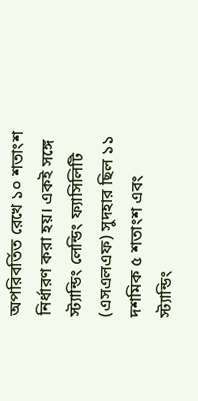অপরিবর্তিত রেখে ১০ শতাংশ নির্ধারণ করা হয়। একই সঙ্গে স্ট্যান্ডিং লেন্ডিং ফ্যাসিলিটি (এসএলএফ) সুদহার ছিল ১১ দশমিক ৫ শতাংশ এবং স্ট্যান্ডিং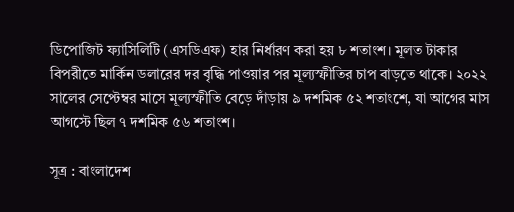ডিপোজিট ফ্যাসিলিটি (এসডিএফ) হার নির্ধারণ করা হয় ৮ শতাংশ। মূলত টাকার বিপরীতে মার্কিন ডলারের দর বৃদ্ধি পাওয়ার পর মূল্যস্ফীতির চাপ বাড়তে থাকে। ২০২২ সালের সেপ্টেম্বর মাসে মূল্যস্ফীতি বেড়ে দাঁড়ায় ৯ দশমিক ৫২ শতাংশে, যা আগের মাস আগস্টে ছিল ৭ দশমিক ৫৬ শতাংশ।

সূত্র : বাংলাদেশ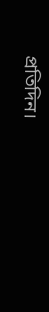প্রতিদিন।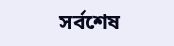সর্বশেষ